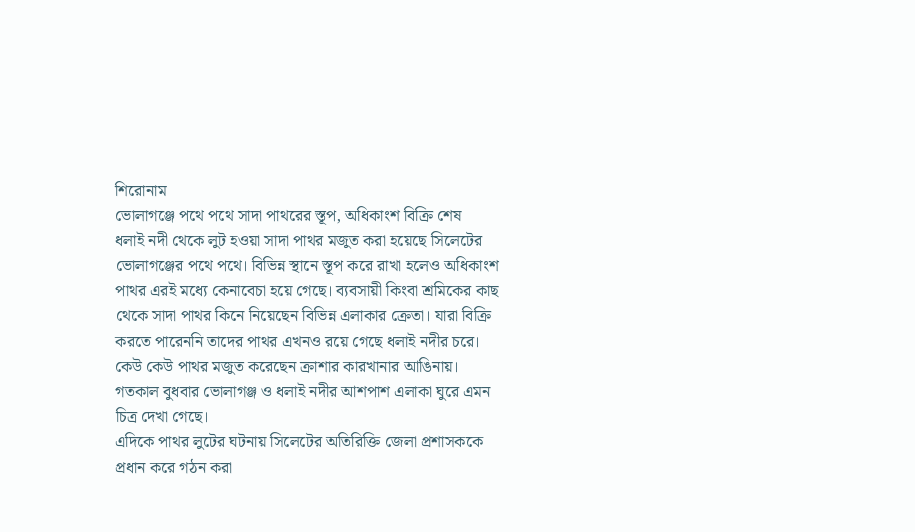শিরোনাম
ভোলাগঞ্জে পথে পথে সাদা পাথরের স্তূপ, অধিকাংশ বিক্রি শেষ
ধলাই নদী থেকে লুট হওয়া সাদা পাথর মজুত করা হয়েছে সিলেটের ভোলাগঞ্জের পথে পথে। বিভিন্ন স্থানে স্তূপ করে রাখা হলেও অধিকাংশ পাথর এরই মধ্যে কেনাবেচা হয়ে গেছে। ব্যবসায়ী কিংবা শ্রমিকের কাছ থেকে সাদা পাথর কিনে নিয়েছেন বিভিন্ন এলাকার ক্রেতা। যারা বিক্রি করতে পারেননি তাদের পাথর এখনও রয়ে গেছে ধলাই নদীর চরে। কেউ কেউ পাথর মজুত করেছেন ক্রাশার কারখানার আঙিনায়।
গতকাল বুধবার ভোলাগঞ্জ ও ধলাই নদীর আশপাশ এলাকা ঘুরে এমন চিত্র দেখা গেছে।
এদিকে পাথর লুটের ঘটনায় সিলেটের অতিরিক্তি জেলা প্রশাসককে প্রধান করে গঠন করা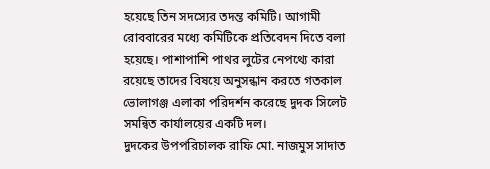হয়েছে তিন সদস্যের তদন্ত কমিটি। আগামী রোববারের মধ্যে কমিটিকে প্রতিবেদন দিতে বলা হয়েছে। পাশাপাশি পাথর লুটের নেপথ্যে কারা রয়েছে তাদের বিষয়ে অনুসন্ধান করতে গতকাল ভোলাগঞ্জ এলাকা পরিদর্শন করেছে দুদক সিলেট সমন্বিত কার্যালয়ের একটি দল।
দুদকের উপপরিচালক রাফি মো. নাজমুস সাদাত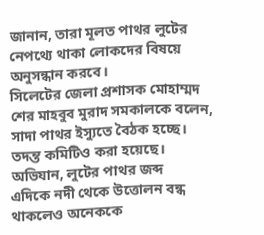জানান, তারা মূলত পাথর লুটের নেপথ্যে থাকা লোকদের বিষয়ে অনুসন্ধান করবে।
সিলেটের জেলা প্রশাসক মোহাম্মদ শের মাহবুব মুরাদ সমকালকে বলেন, সাদা পাথর ইস্যুতে বৈঠক হচ্ছে। তদন্ত কমিটিও করা হয়েছে।
অভিযান, লুটের পাথর জব্দ
এদিকে নদী থেকে উত্তোলন বন্ধ থাকলেও অনেককে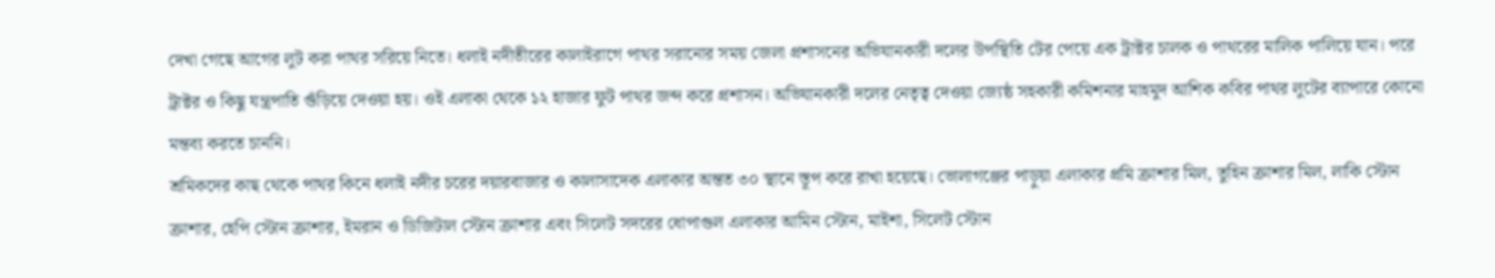দেখা গেছে আগের লুট করা পাথর সরিয়ে নিতে। ধলাই নদীতীরের কালাইরাগে পাথর সরানোর সময় জেলা প্রশাসনের অভিযানকারী দলের উপস্থিতি টের পেয়ে এক ট্রাক্টর চালক ও পাথরের মালিক পালিয়ে যান। পরে ট্রাক্টর ও কিছু যন্ত্রপাতি গুঁড়িয়ে দেওয়া হয়। ওই এলাকা থেকে ১২ হাজার ফুট পাথর জব্দ করে প্রশাসন। অভিযানকারী দলের নেতৃত্ব দেওয়া জ্যেষ্ঠ সহকারী কমিশনার মাহমুদ আশিক কবির পাথর লুটের ব্যাপারে কোনো মন্তব্য করতে চাননি।
শ্রমিকদের কাছ থেকে পাথর কিনে ধলাই নদীর চরের দয়ারবাজার ও কালাসাদেক এলাকার অন্তত ৩০ স্থানে স্তূপ করে রাখা হয়েছে। ভোলাগঞ্জের পাড়ুয়া এলাকার প্রমি ক্রাশার মিল, তুহিন ক্রাশার মিল, লাকি স্টোন ক্রাশার, হেপি স্টোন ক্রাশার, ইমরান ও ডিজিটাল স্টোন ক্রাশার এবং সিলেট সদরের ধোপাগুল এলাকার আমিন স্টোন, মাইশা, সিলেট স্টোন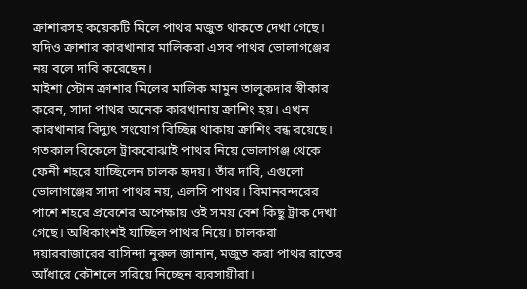ক্রাশারসহ কয়েকটি মিলে পাথর মজুত থাকতে দেখা গেছে। যদিও ক্রাশার কারখানার মালিকরা এসব পাথর ভোলাগঞ্জের নয় বলে দাবি করেছেন।
মাইশা স্টোন ক্রাশার মিলের মালিক মামুন তালুকদার স্বীকার করেন, সাদা পাথর অনেক কারখানায় ক্রাশিং হয়। এখন কারখানার বিদ্যুৎ সংযোগ বিচ্ছিন্ন থাকায় ক্রাশিং বন্ধ রয়েছে।
গতকাল বিকেলে ট্রাকবোঝাই পাথর নিয়ে ভোলাগঞ্জ থেকে ফেনী শহরে যাচ্ছিলেন চালক হৃদয়। তাঁর দাবি, এগুলো ভোলাগঞ্জের সাদা পাথর নয়, এলসি পাথর। বিমানবন্দরের পাশে শহরে প্রবেশের অপেক্ষায় ওই সময় বেশ কিছু ট্রাক দেখা গেছে। অধিকাংশই যাচ্ছিল পাথর নিয়ে। চালকরা দয়ারবাজারের বাসিন্দা নুরুল জানান, মজুত করা পাথর রাতের আঁধারে কৌশলে সরিয়ে নিচ্ছেন ব্যবসায়ীরা।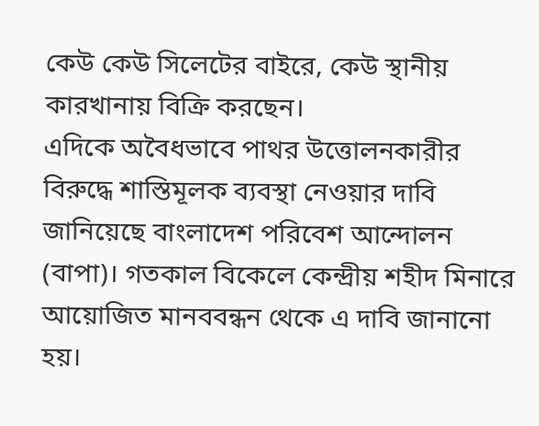কেউ কেউ সিলেটের বাইরে, কেউ স্থানীয় কারখানায় বিক্রি করছেন।
এদিকে অবৈধভাবে পাথর উত্তোলনকারীর বিরুদ্ধে শাস্তিমূলক ব্যবস্থা নেওয়ার দাবি জানিয়েছে বাংলাদেশ পরিবেশ আন্দোলন (বাপা)। গতকাল বিকেলে কেন্দ্রীয় শহীদ মিনারে আয়োজিত মানববন্ধন থেকে এ দাবি জানানো হয়।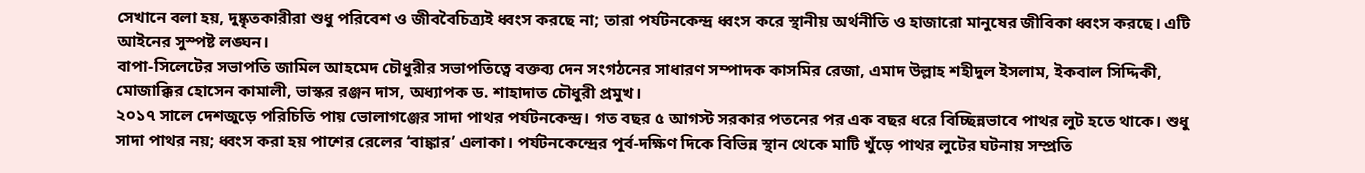সেখানে বলা হয়, দুষ্কৃতকারীরা শুধু পরিবেশ ও জীববৈচিত্র্যই ধ্বংস করছে না; তারা পর্যটনকেন্দ্র ধ্বংস করে স্থানীয় অর্থনীতি ও হাজারো মানুষের জীবিকা ধ্বংস করছে। এটি আইনের সুস্পষ্ট লঙ্ঘন।
বাপা-সিলেটের সভাপতি জামিল আহমেদ চৌধুরীর সভাপতিত্বে বক্তব্য দেন সংগঠনের সাধারণ সম্পাদক কাসমির রেজা, এমাদ উল্লাহ শহীদুল ইসলাম, ইকবাল সিদ্দিকী, মোজাক্কির হোসেন কামালী, ভাস্কর রঞ্জন দাস, অধ্যাপক ড. শাহাদাত চৌধুরী প্রমুখ।
২০১৭ সালে দেশজুড়ে পরিচিতি পায় ভোলাগঞ্জের সাদা পাথর পর্যটনকেন্দ্র। গত বছর ৫ আগস্ট সরকার পতনের পর এক বছর ধরে বিচ্ছিন্নভাবে পাথর লুট হতে থাকে। শুধু সাদা পাথর নয়; ধ্বংস করা হয় পাশের রেলের ‘বাঙ্কার’ এলাকা। পর্যটনকেন্দ্রের পূর্ব-দক্ষিণ দিকে বিভিন্ন স্থান থেকে মাটি খুঁড়ে পাথর লুটের ঘটনায় সম্প্রতি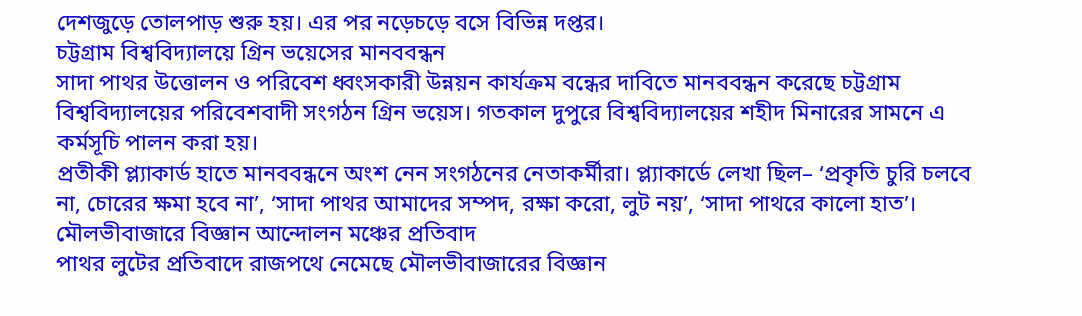দেশজুড়ে তোলপাড় শুরু হয়। এর পর নড়েচড়ে বসে বিভিন্ন দপ্তর।
চট্টগ্রাম বিশ্ববিদ্যালয়ে গ্রিন ভয়েসের মানববন্ধন
সাদা পাথর উত্তোলন ও পরিবেশ ধ্বংসকারী উন্নয়ন কার্যক্রম বন্ধের দাবিতে মানববন্ধন করেছে চট্টগ্রাম বিশ্ববিদ্যালয়ের পরিবেশবাদী সংগঠন গ্রিন ভয়েস। গতকাল দুপুরে বিশ্ববিদ্যালয়ের শহীদ মিনারের সামনে এ কর্মসূচি পালন করা হয়।
প্রতীকী প্ল্যাকার্ড হাতে মানববন্ধনে অংশ নেন সংগঠনের নেতাকর্মীরা। প্ল্যাকার্ডে লেখা ছিল– ‘প্রকৃতি চুরি চলবে না, চোরের ক্ষমা হবে না’, ‘সাদা পাথর আমাদের সম্পদ, রক্ষা করো, লুট নয়’, ‘সাদা পাথরে কালো হাত’।
মৌলভীবাজারে বিজ্ঞান আন্দোলন মঞ্চের প্রতিবাদ
পাথর লুটের প্রতিবাদে রাজপথে নেমেছে মৌলভীবাজারের বিজ্ঞান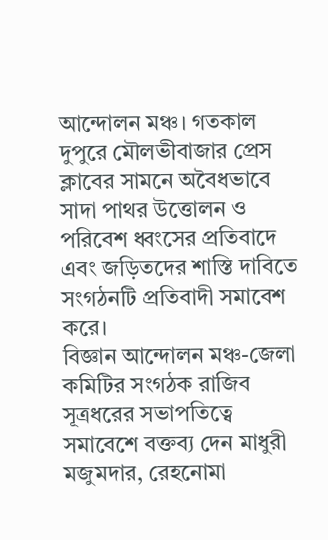আন্দোলন মঞ্চ। গতকাল দুপুরে মৌলভীবাজার প্রেস ক্লাবের সামনে অবৈধভাবে সাদা পাথর উত্তোলন ও পরিবেশ ধ্বংসের প্রতিবাদে এবং জড়িতদের শাস্তি দাবিতে সংগঠনটি প্রতিবাদী সমাবেশ করে।
বিজ্ঞান আন্দোলন মঞ্চ-জেলা কমিটির সংগঠক রাজিব সূত্রধরের সভাপতিত্বে সমাবেশে বক্তব্য দেন মাধুরী মজুমদার, রেহনোমা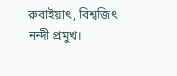রুবাইয়াৎ, বিশ্বজিৎ নন্দী প্রমুখ।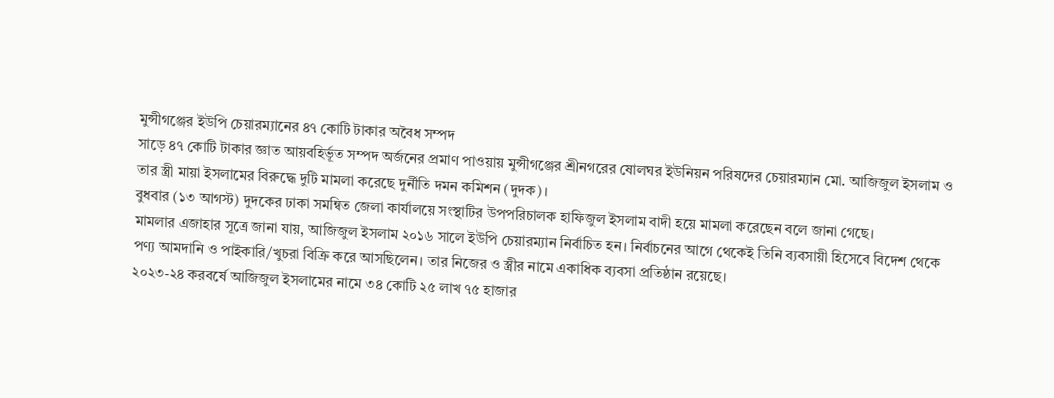মুন্সীগঞ্জের ইউপি চেয়ারম্যানের ৪৭ কোটি টাকার অবৈধ সম্পদ
সাড়ে ৪৭ কোটি টাকার জ্ঞাত আয়বহির্ভূত সম্পদ অর্জনের প্রমাণ পাওয়ায় মুন্সীগঞ্জের শ্রীনগরের ষোলঘর ইউনিয়ন পরিষদের চেয়ারম্যান মো. আজিজুল ইসলাম ও তার স্ত্রী মায়া ইসলামের বিরুদ্ধে দুটি মামলা করেছে দুর্নীতি দমন কমিশন (দুদক)।
বুধবার (১৩ আগস্ট) দুদকের ঢাকা সমন্বিত জেলা কার্যালয়ে সংস্থাটির উপপরিচালক হাফিজুল ইসলাম বাদী হয়ে মামলা করেছেন বলে জানা গেছে।
মামলার এজাহার সূত্রে জানা যায়, আজিজুল ইসলাম ২০১৬ সালে ইউপি চেয়ারম্যান নির্বাচিত হন। নির্বাচনের আগে থেকেই তিনি ব্যবসায়ী হিসেবে বিদেশ থেকে পণ্য আমদানি ও পাইকারি/খুচরা বিক্রি করে আসছিলেন। তার নিজের ও স্ত্রীর নামে একাধিক ব্যবসা প্রতিষ্ঠান রয়েছে।
২০২৩-২৪ করবর্ষে আজিজুল ইসলামের নামে ৩৪ কোটি ২৫ লাখ ৭৫ হাজার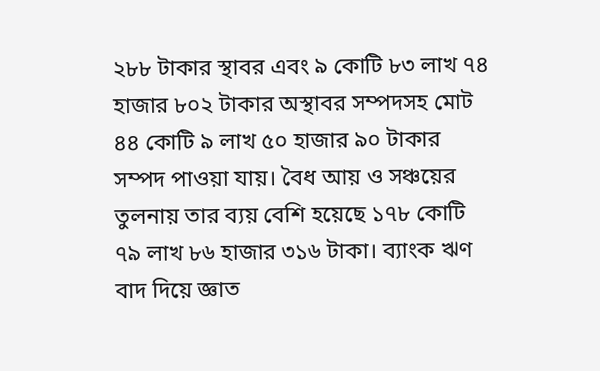২৮৮ টাকার স্থাবর এবং ৯ কোটি ৮৩ লাখ ৭৪ হাজার ৮০২ টাকার অস্থাবর সম্পদসহ মোট ৪৪ কোটি ৯ লাখ ৫০ হাজার ৯০ টাকার সম্পদ পাওয়া যায়। বৈধ আয় ও সঞ্চয়ের তুলনায় তার ব্যয় বেশি হয়েছে ১৭৮ কোটি ৭৯ লাখ ৮৬ হাজার ৩১৬ টাকা। ব্যাংক ঋণ বাদ দিয়ে জ্ঞাত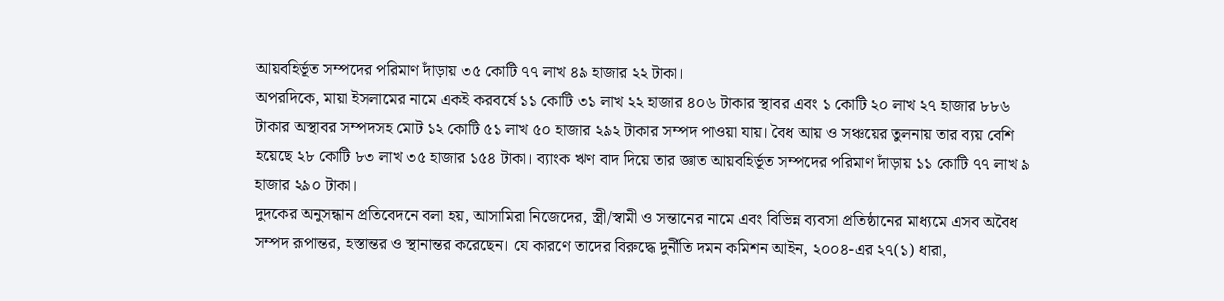আয়বহির্ভূত সম্পদের পরিমাণ দাঁড়ায় ৩৫ কোটি ৭৭ লাখ ৪৯ হাজার ২২ টাকা।
অপরদিকে, মায়া ইসলামের নামে একই করবর্ষে ১১ কোটি ৩১ লাখ ২২ হাজার ৪০৬ টাকার স্থাবর এবং ১ কোটি ২০ লাখ ২৭ হাজার ৮৮৬ টাকার অস্থাবর সম্পদসহ মোট ১২ কোটি ৫১ লাখ ৫০ হাজার ২৯২ টাকার সম্পদ পাওয়া যায়। বৈধ আয় ও সঞ্চয়ের তুলনায় তার ব্যয় বেশি হয়েছে ২৮ কোটি ৮৩ লাখ ৩৫ হাজার ১৫৪ টাকা। ব্যাংক ঋণ বাদ দিয়ে তার জ্ঞাত আয়বহির্ভূত সম্পদের পরিমাণ দাঁড়ায় ১১ কোটি ৭৭ লাখ ৯ হাজার ২৯০ টাকা।
দুদকের অনুসন্ধান প্রতিবেদনে বলা হয়, আসামিরা নিজেদের, স্ত্রী/স্বামী ও সন্তানের নামে এবং বিভিন্ন ব্যবসা প্রতিষ্ঠানের মাধ্যমে এসব অবৈধ সম্পদ রূপান্তর, হস্তান্তর ও স্থানান্তর করেছেন। যে কারণে তাদের বিরুদ্ধে দুর্নীতি দমন কমিশন আইন, ২০০৪-এর ২৭(১) ধারা,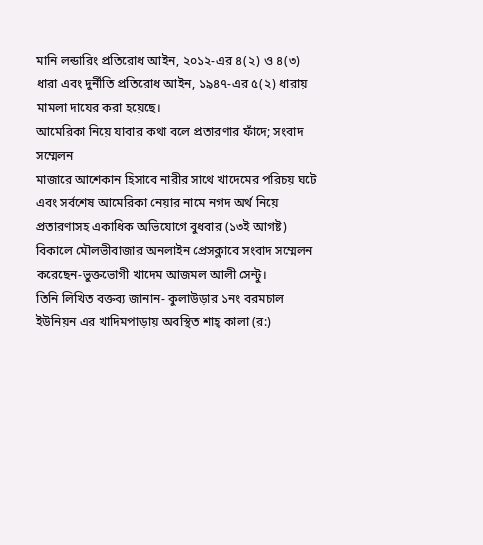মানি লন্ডারিং প্রতিরোধ আইন, ২০১২-এর ৪(২) ও ৪(৩) ধারা এবং দুর্নীতি প্রতিরোধ আইন, ১৯৪৭-এর ৫(২) ধারায় মামলা দাযের করা হয়েছে।
আমেরিকা নিয়ে যাবার কথা বলে প্রতারণার ফাঁদে; সংবাদ সম্মেলন
মাজারে আশেকান হিসাবে নারীর সাথে খাদেমের পরিচয় ঘটে এবং সর্বশেষ আমেরিকা নেয়ার নামে নগদ অর্থ নিয়ে প্রতারণাসহ একাধিক অভিযোগে বুধবার (১৩ই আগষ্ট) বিকালে মৌলভীবাজার অনলাইন প্রেসক্লাবে সংবাদ সম্মেলন করেছেন-ভুক্তভোগী খাদেম আজমল আলী সেন্টু।
তিনি লিখিত বক্তব্য জানান- কুলাউড়ার ১নং বরমচাল ইউনিয়ন এর খাদিমপাড়ায় অবস্থিত শাহ্ কালা (র:)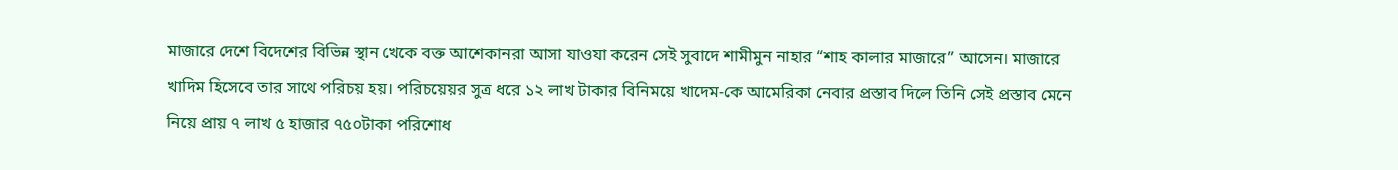মাজারে দেশে বিদেশের বিভিন্ন স্থান খেকে বক্ত আশেকানরা আসা যাওযা করেন সেই সুবাদে শামীমুন নাহার “শাহ কালার মাজারে” আসেন। মাজারে খাদিম হিসেবে তার সাথে পরিচয় হয়। পরিচয়েয়র সুত্র ধরে ১২ লাখ টাকার বিনিময়ে খাদেম-কে আমেরিকা নেবার প্রস্তাব দিলে তিনি সেই প্রস্তাব মেনে নিয়ে প্রায় ৭ লাখ ৫ হাজার ৭৫০টাকা পরিশোধ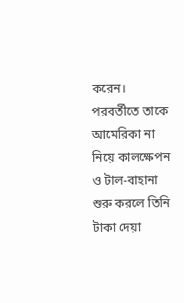করেন। পরবর্তীতে তাকে আমেরিকা না নিয়ে কালক্ষেপন ও টাল-বাহানা শুরু করলে তিনি টাকা দেয়া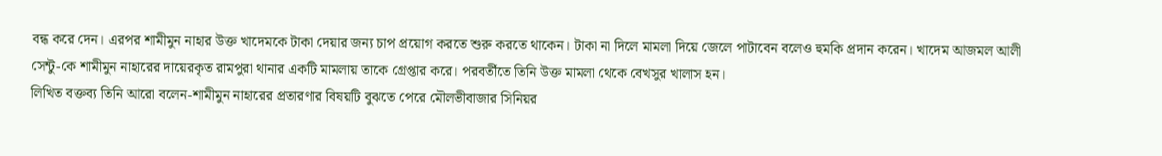বন্ধ করে দেন। এরপর শামীমুন নাহার উক্ত খাদেমকে টাকা দেয়ার জন্য চাপ প্রয়োগ করতে শুরু করতে থাকেন। টাকা না দিলে মামলা দিয়ে জেলে পাটাবেন বলেও হুমকি প্রদান করেন। খাদেম আজমল আলী সেন্টু-কে শামীমুন নাহারের দায়েরকৃত রামপুরা থানার একটি মামলায় তাকে গ্রেপ্তার করে। পরবর্তীতে তিনি উক্ত মামলা থেকে বেখসুর খালাস হন।
লিখিত বক্তব্য তিনি আরো বলেন-শামীমুন নাহারের প্রতারণার বিষয়টি বুঝতে পেরে মৌলভীবাজার সিনিয়র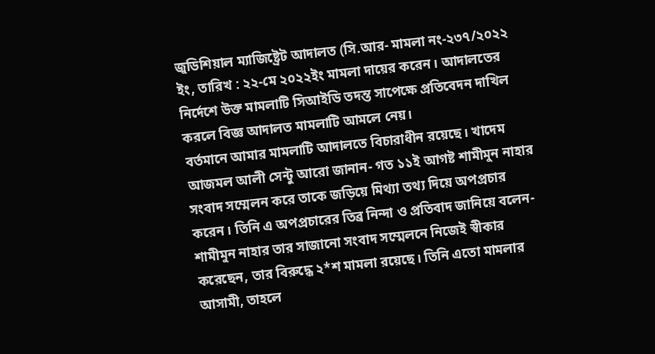জুডিশিয়াল ম্যাজিষ্ট্রেট আদালত (সি.আর- মামলা নং-২৩৭/২০২২ ইং, তারিখ : ২২-মে ২০২২ইং মামলা দায়ের করেন। আদালতের নির্দেশে উক্ত মামলাটি সিআইডি তদন্ত সাপেক্ষে প্রতিবেদন দাখিল করলে বিজ্ঞ আদালত মামলাটি আমলে নেয়।
বর্তমানে আমার মামলাটি আদালতে বিচারাধীন রয়েছে। খাদেম আজমল আলী সেন্টু আরো জানান- গত ১১ই আগষ্ট শামীমুন নাহার সংবাদ সম্মেলন করে তাকে জড়িয়ে মিথ্যা তথ্য দিয়ে অপপ্রচার করেন। তিনি এ অপপ্রচারের তিব্র নিন্দা ও প্রতিবাদ জানিয়ে বলেন-শামীমুন নাহার তার সাজানো সংবাদ সম্মেলনে নিজেই স্বীকার করেছেন, তার বিরুদ্ধে ২*শ মামলা রয়েছে। তিনি এতো মামলার আসামী, তাহলে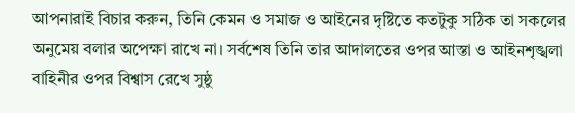আপনারাই বিচার করুন, তিনি কেমন ও সমাজ ও আইনের দৃষ্টিতে কতটুকু সঠিক তা সকলের অনুমেয় বলার অপেক্ষা রাখে না। সর্বশেষ তিনি তার আদালতের ওপর আস্তা ও আইনশৃঙ্খলা বাহিনীর ওপর বিশ্বাস রেখে সুষ্ঠু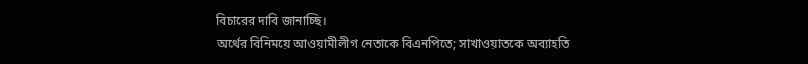বিচারের দাবি জানাচ্ছি।
অর্থের বিনিময়ে আওয়ামীলীগ নেতাকে বিএনপিতে; সাখাওয়াতকে অব্যাহতি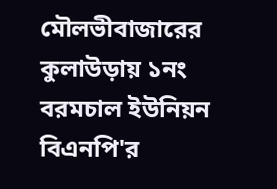মৌলভীবাজারের কুলাউড়ায় ১নং বরমচাল ইউনিয়ন বিএনপি'র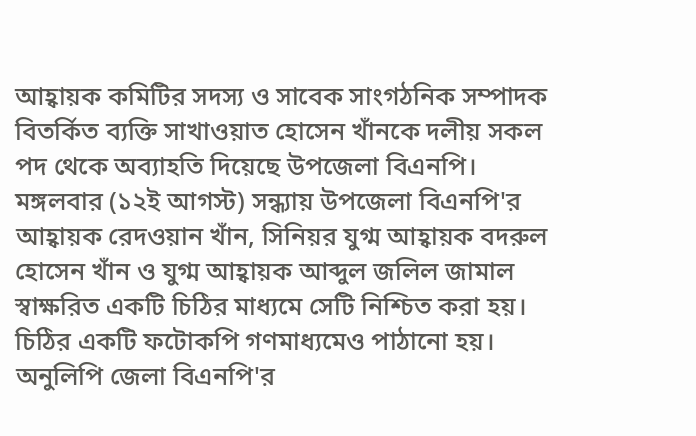আহ্বায়ক কমিটির সদস্য ও সাবেক সাংগঠনিক সম্পাদক বিতর্কিত ব্যক্তি সাখাওয়াত হোসেন খাঁনকে দলীয় সকল পদ থেকে অব্যাহতি দিয়েছে উপজেলা বিএনপি।
মঙ্গলবার (১২ই আগস্ট) সন্ধ্যায় উপজেলা বিএনপি'র আহ্বায়ক রেদওয়ান খাঁন, সিনিয়র যুগ্ম আহ্বায়ক বদরুল হোসেন খাঁন ও যুগ্ম আহ্বায়ক আব্দুল জলিল জামাল স্বাক্ষরিত একটি চিঠির মাধ্যমে সেটি নিশ্চিত করা হয়। চিঠির একটি ফটোকপি গণমাধ্যমেও পাঠানো হয়। অনুলিপি জেলা বিএনপি'র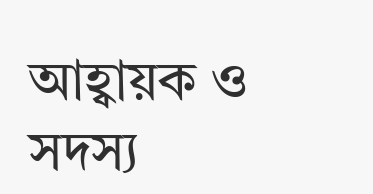আহ্বায়ক ও সদস্য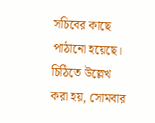সচিবের কাছে পাঠানো হয়েছে।
চিঠিতে উল্লেখ করা হয়, সোমবার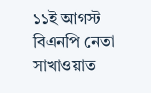১১ই আগস্ট বিএনপি নেতা সাখাওয়াত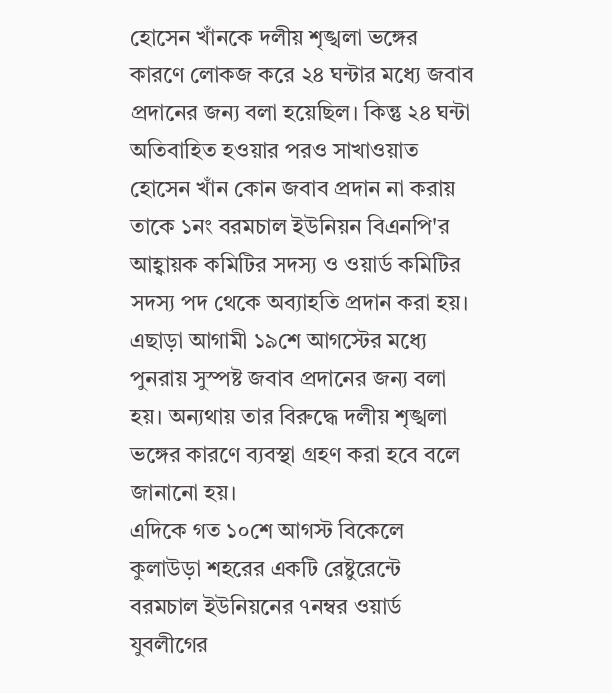হোসেন খাঁনকে দলীয় শৃঙ্খলা ভঙ্গের কারণে লোকজ করে ২৪ ঘন্টার মধ্যে জবাব প্রদানের জন্য বলা হয়েছিল। কিন্তু ২৪ ঘন্টা অতিবাহিত হওয়ার পরও সাখাওয়াত হোসেন খাঁন কোন জবাব প্রদান না করায় তাকে ১নং বরমচাল ইউনিয়ন বিএনপি'র আহ্বায়ক কমিটির সদস্য ও ওয়ার্ড কমিটির সদস্য পদ থেকে অব্যাহতি প্রদান করা হয়। এছাড়া আগামী ১৯শে আগস্টের মধ্যে পুনরায় সুস্পষ্ট জবাব প্রদানের জন্য বলা হয়। অন্যথায় তার বিরুদ্ধে দলীয় শৃঙ্খলা ভঙ্গের কারণে ব্যবস্থা গ্রহণ করা হবে বলে জানানো হয়।
এদিকে গত ১০শে আগস্ট বিকেলে কুলাউড়া শহরের একটি রেষ্টুরেন্টে বরমচাল ইউনিয়নের ৭নম্বর ওয়ার্ড যুবলীগের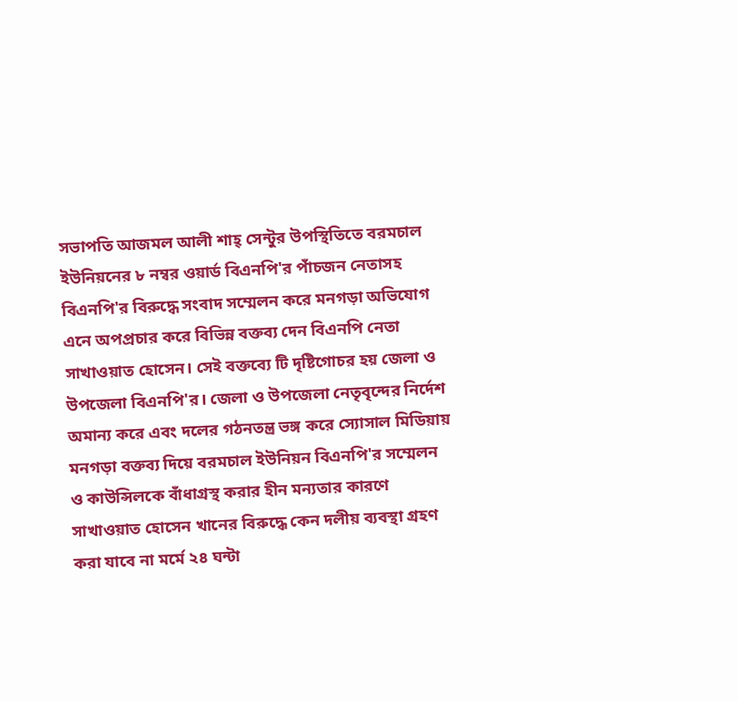সভাপতি আজমল আলী শাহ্ সেন্টুর উপস্থিতিতে বরমচাল ইউনিয়নের ৮ নম্বর ওয়ার্ড বিএনপি'র পাঁচজন নেতাসহ বিএনপি'র বিরুদ্ধে সংবাদ সম্মেলন করে মনগড়া অভিযোগ এনে অপপ্রচার করে বিভিন্ন বক্তব্য দেন বিএনপি নেতা সাখাওয়াত হোসেন। সেই বক্তব্যে টি দৃষ্টিগোচর হয় জেলা ও উপজেলা বিএনপি'র। জেলা ও উপজেলা নেতৃবৃন্দের নির্দেশ অমান্য করে এবং দলের গঠনতন্ত্র ভঙ্গ করে স্যোসাল মিডিয়ায় মনগড়া বক্তব্য দিয়ে বরমচাল ইউনিয়ন বিএনপি'র সম্মেলন ও কাউন্সিলকে বাঁধাগ্রস্থ করার হীন মন্যতার কারণে সাখাওয়াত হোসেন খানের বিরুদ্ধে কেন দলীয় ব্যবস্থা গ্রহণ করা যাবে না মর্মে ২৪ ঘন্টা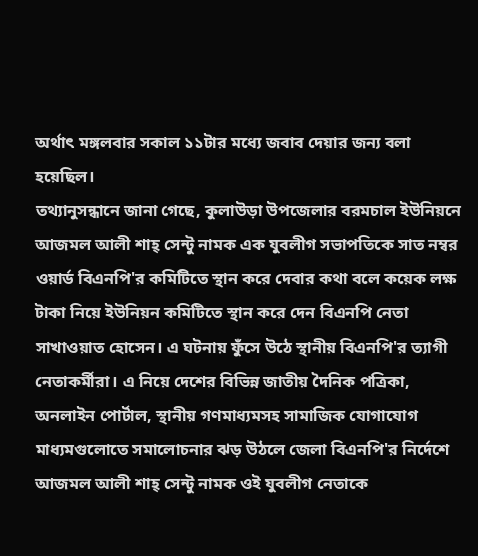অর্থাৎ মঙ্গলবার সকাল ১১টার মধ্যে জবাব দেয়ার জন্য বলা হয়েছিল।
তথ্যানুসন্ধানে জানা গেছে, কুলাউড়া উপজেলার বরমচাল ইউনিয়নে আজমল আলী শাহ্ সেন্টু নামক এক যুবলীগ সভাপতিকে সাত নম্বর ওয়ার্ড বিএনপি'র কমিটিতে স্থান করে দেবার কথা বলে কয়েক লক্ষ টাকা নিয়ে ইউনিয়ন কমিটিতে স্থান করে দেন বিএনপি নেতা সাখাওয়াত হোসেন। এ ঘটনায় ফুঁসে উঠে স্থানীয় বিএনপি'র ত্যাগী নেতাকর্মীরা। এ নিয়ে দেশের বিভিন্ন জাতীয় দৈনিক পত্রিকা, অনলাইন পোর্টাল, স্থানীয় গণমাধ্যমসহ সামাজিক যোগাযোগ মাধ্যমগুলোতে সমালোচনার ঝড় উঠলে জেলা বিএনপি'র নির্দেশে আজমল আলী শাহ্ সেন্টু নামক ওই যুবলীগ নেতাকে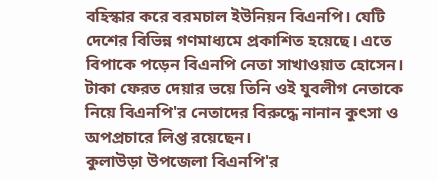বহিস্কার করে বরমচাল ইউনিয়ন বিএনপি। যেটি দেশের বিভিন্ন গণমাধ্যমে প্রকাশিত হয়েছে। এতে বিপাকে পড়েন বিএনপি নেতা সাখাওয়াত হোসেন। টাকা ফেরত দেয়ার ভয়ে তিনি ওই যুবলীগ নেতাকে নিয়ে বিএনপি'র নেতাদের বিরুদ্ধে নানান কুৎসা ও অপপ্রচারে লিপ্ত রয়েছেন।
কুলাউড়া উপজেলা বিএনপি'র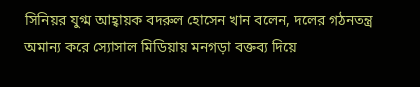সিনিয়র যুগ্ম আহ্বায়ক বদরুল হোসেন খান বলেন, দলের গঠনতন্ত্র অমান্য করে স্যোসাল মিডিয়ায় মনগড়া বক্তব্য দিয়ে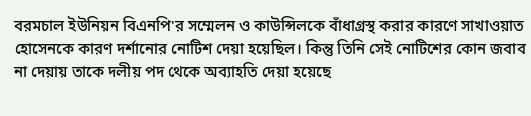বরমচাল ইউনিয়ন বিএনপি'র সম্মেলন ও কাউন্সিলকে বাঁধাগ্রস্থ করার কারণে সাখাওয়াত হোসেনকে কারণ দর্শানোর নোটিশ দেয়া হয়েছিল। কিন্তু তিনি সেই নোটিশের কোন জবাব না দেয়ায় তাকে দলীয় পদ থেকে অব্যাহতি দেয়া হয়েছে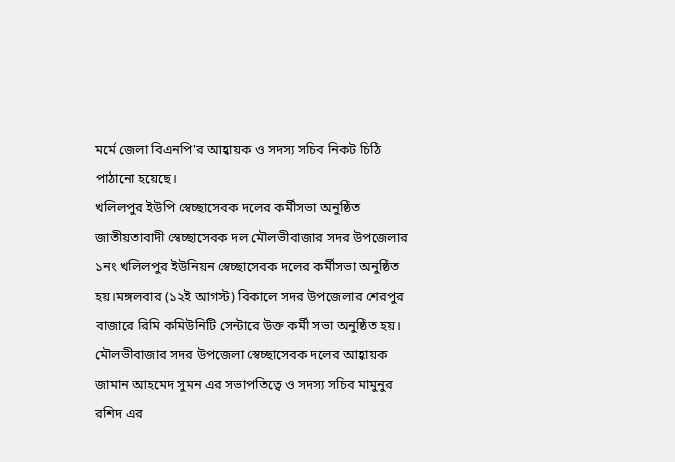মর্মে জেলা বিএনপি'র আহ্বায়ক ও সদস্য সচিব নিকট চিঠি পাঠানো হয়েছে।
খলিলপুর ইউপি স্বেচ্ছাসেবক দলের কর্মীসভা অনুষ্ঠিত
জাতীয়তাবাদী স্বেচ্ছাসেবক দল মৌলভীবাজার সদর উপজেলার ১নং খলিলপুর ইউনিয়ন স্বেচ্ছাসেবক দলের কর্মীসভা অনুষ্ঠিত হয়।মঙ্গলবার (১২ই আগস্ট) বিকালে সদর উপজেলার শেরপুর বাজারে রিমি কমিউনিটি সেন্টারে উক্ত কর্মী সভা অনুষ্ঠিত হয়।
মৌলভীবাজার সদর উপজেলা স্বেচ্ছাসেবক দলের আহ্বায়ক জামান আহমেদ সুমন এর সভাপতিত্বে ও সদস্য সচিব মামুনুর রশিদ এর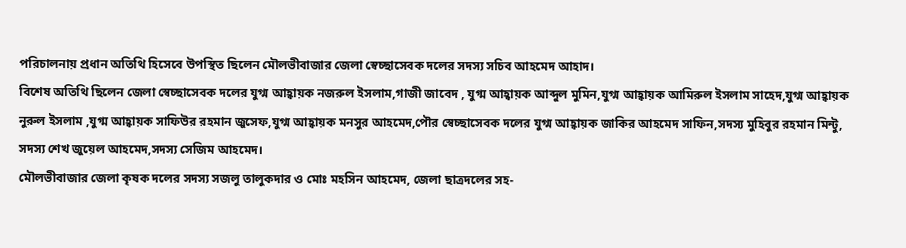পরিচালনায় প্রধান অতিথি হিসেবে উপস্থিত ছিলেন মৌলভীবাজার জেলা স্বেচ্ছাসেবক দলের সদস্য সচিব আহমেদ আহাদ।
বিশেষ অতিথি ছিলেন জেলা স্বেচ্ছাসেবক দলের যুগ্ম আহ্বায়ক নজরুল ইসলাম,গাজী জাবেদ , যুগ্ম আহ্বায়ক আব্দুল মুমিন,যুগ্ম আহ্বায়ক আমিরুল ইসলাম সাহেদ,যুগ্ম আহ্বায়ক নুরুল ইসলাম ,যুগ্ম আহ্বায়ক সাফিউর রহমান জুসেফ,যুগ্ম আহ্বায়ক মনসুর আহমেদ,পৌর স্বেচ্ছাসেবক দলের যুগ্ম আহ্বায়ক জাকির আহমেদ সাফিন,সদস্য মুহিবুর রহমান মিন্টু, সদস্য শেখ জুয়েল আহমেদ,সদস্য সেজিম আহমেদ।
মৌলভীবাজার জেলা কৃষক দলের সদস্য সজলু তালুকদার ও মোঃ মহসিন আহমেদ, জেলা ছাত্রদলের সহ-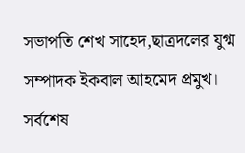সভাপতি শেখ সাহেদ,ছাত্রদলের যুগ্ম সম্পাদক ইকবাল আহমেদ প্রমুখ।
সর্বশেষ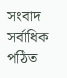সংবাদ
সর্বাধিক পঠিত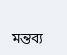মন্তব্য